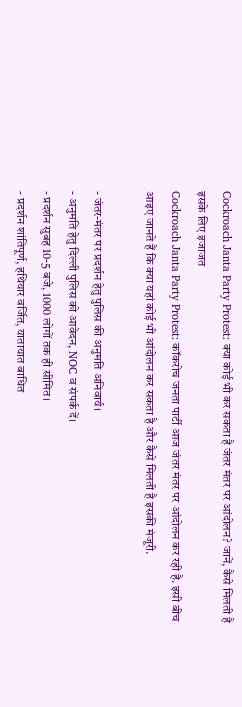Cockroach Janta Party Protest: क्या कोई भी कर सकता है जंतर मंतर पर आंदोलन? जानें, कैसे मिलती है इसके लिए इजाजत
Cockroach Janta Party Protest: कॉकरोच जनता पार्टी आज जंतर मंतर पर आंदोलन कर रही है. इसी बीच आइए जानते हैं कि क्या यहां कोई भी आंदोलन कर सकता है और कैसे मिलती है इसकी मंजूरी.

- जंतर-मंतर पर प्रदर्शन हेतु पुलिस की अनुमति अनिवार्य।
- अनुमति हेतु दिल्ली पुलिस को आवेदन, NOC व संपर्क दें।
- प्रदर्शन सुबह 10-5 बजे, 1000 लोगों तक ही सीमित।
- प्रदर्शन शांतिपूर्ण, हथियार वर्जित, यातायात बाधित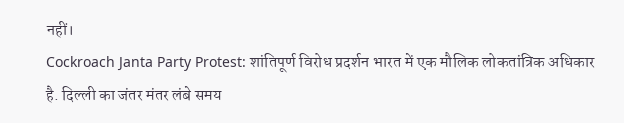नहीं।
Cockroach Janta Party Protest: शांतिपूर्ण विरोध प्रदर्शन भारत में एक मौलिक लोकतांत्रिक अधिकार है. दिल्ली का जंतर मंतर लंबे समय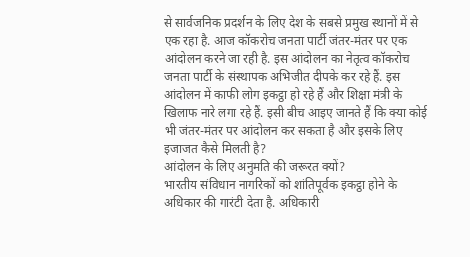से सार्वजनिक प्रदर्शन के लिए देश के सबसे प्रमुख स्थानों में से एक रहा है. आज कॉकरोच जनता पार्टी जंतर-मंतर पर एक आंदोलन करने जा रही है. इस आंदोलन का नेतृत्व कॉकरोच जनता पार्टी के संस्थापक अभिजीत दीपके कर रहे हैं. इस आंदोलन में काफी लोग इकट्ठा हो रहे हैं और शिक्षा मंत्री के खिलाफ नारे लगा रहे हैं. इसी बीच आइए जानते हैं कि क्या कोई भी जंतर-मंतर पर आंदोलन कर सकता है और इसके लिए इजाजत कैसे मिलती है?
आंदोलन के लिए अनुमति की जरूरत क्यों?
भारतीय संविधान नागरिकों को शांतिपूर्वक इकट्ठा होने के अधिकार की गारंटी देता है. अधिकारी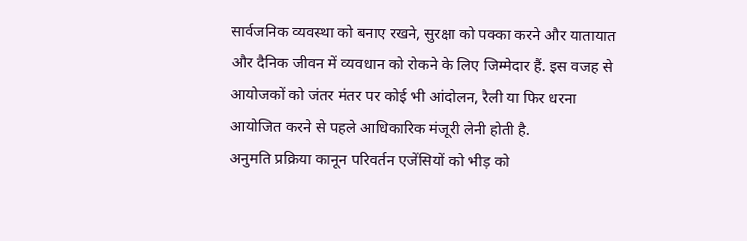सार्वजनिक व्यवस्था को बनाए रखने, सुरक्षा को पक्का करने और यातायात और दैनिक जीवन में व्यवधान को रोकने के लिए जिम्मेदार हैं. इस वजह से आयोजकों को जंतर मंतर पर कोई भी आंदोलन, रैली या फिर धरना आयोजित करने से पहले आधिकारिक मंजूरी लेनी होती है.
अनुमति प्रक्रिया कानून परिवर्तन एजेंसियों को भीड़ को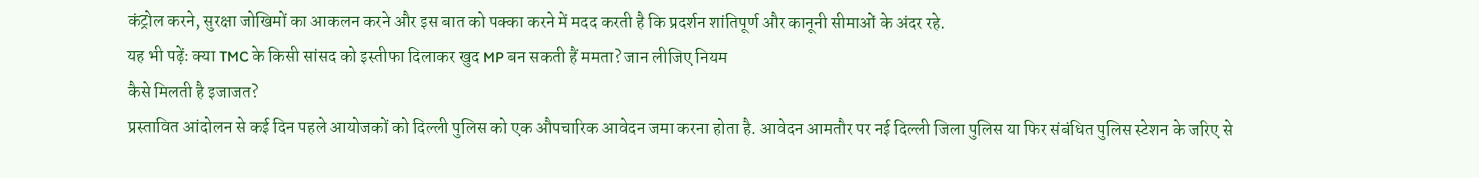कंट्रोल करने, सुरक्षा जोखिमों का आकलन करने और इस बात को पक्का करने में मदद करती है कि प्रदर्शन शांतिपूर्ण और कानूनी सीमाओं के अंदर रहे.
यह भी पढ़ेंः क्या TMC के किसी सांसद को इस्तीफा दिलाकर खुद MP बन सकती हैं ममता? जान लीजिए नियम
कैसे मिलती है इजाजत?
प्रस्तावित आंदोलन से कई दिन पहले आयोजकों को दिल्ली पुलिस को एक औपचारिक आवेदन जमा करना होता है. आवेदन आमतौर पर नई दिल्ली जिला पुलिस या फिर संबंधित पुलिस स्टेशन के जरिए से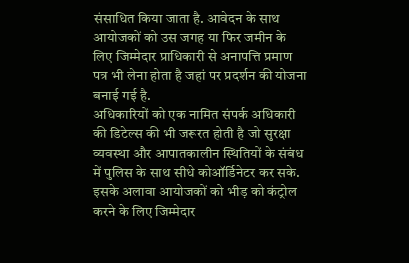संसाधित किया जाता है. आवेदन के साथ आयोजकों को उस जगह या फिर जमीन के लिए जिम्मेदार प्राधिकारी से अनापत्ति प्रमाण पत्र भी लेना होता है जहां पर प्रदर्शन की योजना बनाई गई है.
अधिकारियों को एक नामित संपर्क अधिकारी की डिटेल्स की भी जरूरत होती है जो सुरक्षा व्यवस्था और आपातकालीन स्थितियों के संबंध में पुलिस के साथ सीधे कोऑर्डिनेटर कर सके. इसके अलावा आयोजकों को भीड़ को कंट्रोल करने के लिए जिम्मेदार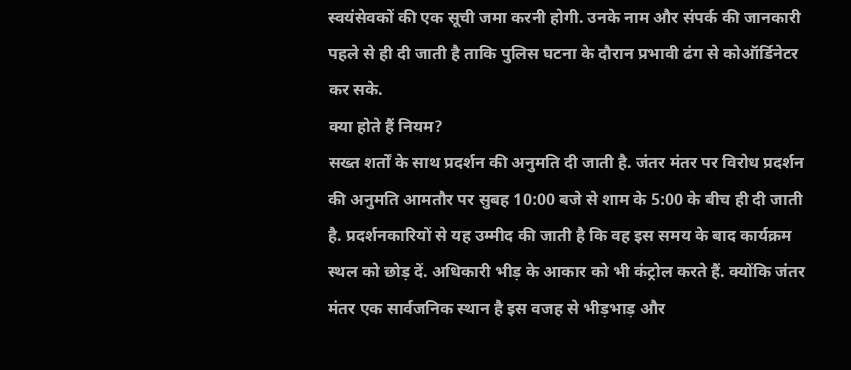स्वयंसेवकों की एक सूची जमा करनी होगी. उनके नाम और संपर्क की जानकारी पहले से ही दी जाती है ताकि पुलिस घटना के दौरान प्रभावी ढंग से कोऑर्डिनेटर कर सके.
क्या होते हैं नियम?
सख्त शर्तों के साथ प्रदर्शन की अनुमति दी जाती है. जंतर मंतर पर विरोध प्रदर्शन की अनुमति आमतौर पर सुबह 10:00 बजे से शाम के 5:00 के बीच ही दी जाती है. प्रदर्शनकारियों से यह उम्मीद की जाती है कि वह इस समय के बाद कार्यक्रम स्थल को छोड़ दें. अधिकारी भीड़ के आकार को भी कंट्रोल करते हैं. क्योंकि जंतर मंतर एक सार्वजनिक स्थान है इस वजह से भीड़भाड़ और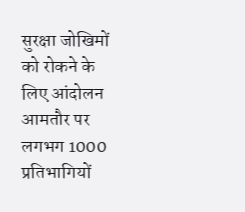सुरक्षा जोखिमों को रोकने के लिए आंदोलन आमतौर पर लगभग 1000 प्रतिभागियों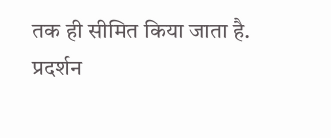तक ही सीमित किया जाता है.
प्रदर्शन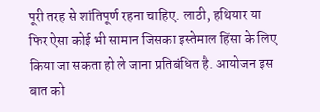पूरी तरह से शांतिपूर्ण रहना चाहिए. लाठी, हथियार या फिर ऐसा कोई भी सामान जिसका इस्तेमाल हिंसा के लिए किया जा सकता हो ले जाना प्रतिबंधित है. आयोजन इस बात को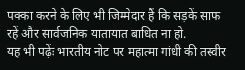पक्का करने के लिए भी जिम्मेदार हैं कि सड़कें साफ रहें और सार्वजनिक यातायात बाधित ना हो.
यह भी पढ़ेंः भारतीय नोट पर महात्मा गांधी की तस्वीर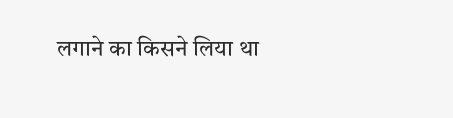लगाने का किसने लिया था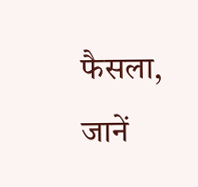फैसला, जानें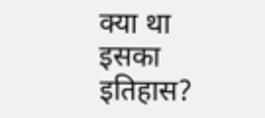क्या था इसका इतिहास?